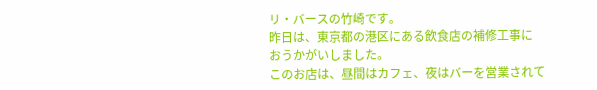リ・バースの竹崎です。
昨日は、東京都の港区にある飲食店の補修工事に
おうかがいしました。
このお店は、昼間はカフェ、夜はバーを営業されて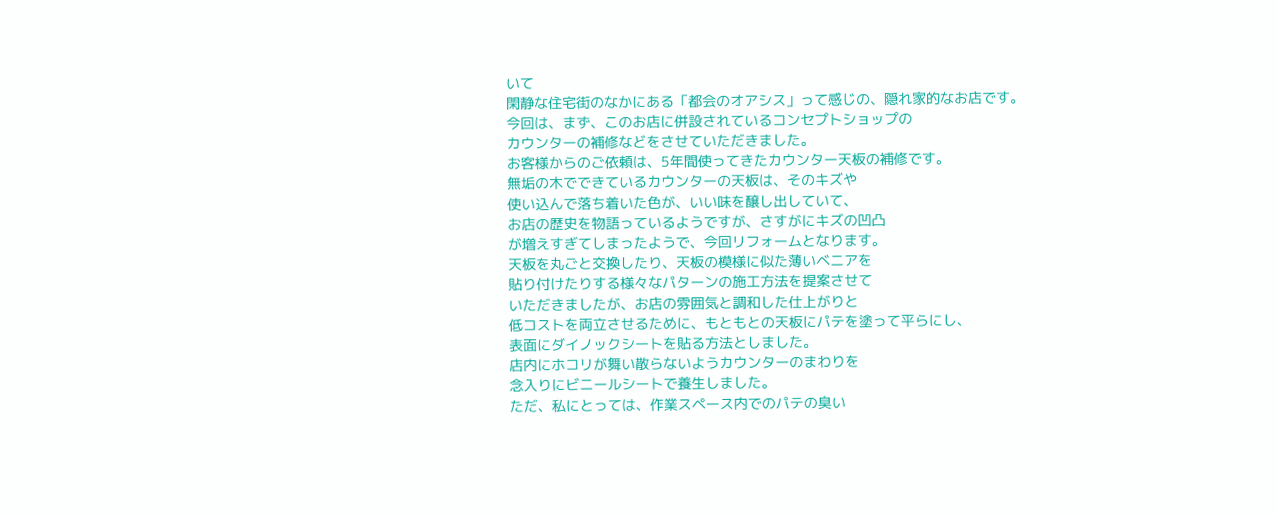いて
閑静な住宅街のなかにある「都会のオアシス」って感じの、隠れ家的なお店です。
今回は、まず、このお店に併設されているコンセプトショップの
カウンターの補修などをさせていただきました。
お客様からのご依頼は、5年間使ってきたカウンター天板の補修です。
無垢の木でできているカウンターの天板は、そのキズや
使い込んで落ち着いた色が、いい味を醸し出していて、
お店の歴史を物語っているようですが、さすがにキズの凹凸
が増えすぎてしまったようで、今回リフォームとなります。
天板を丸ごと交換したり、天板の模様に似た薄いベニアを
貼り付けたりする様々なパターンの施工方法を提案させて
いただきましたが、お店の雰囲気と調和した仕上がりと
低コストを両立させるために、もともとの天板にパテを塗って平らにし、
表面にダイノックシートを貼る方法としました。
店内にホコリが舞い散らないようカウンターのまわりを
念入りにビニールシートで養生しました。
ただ、私にとっては、作業スペース内でのパテの臭い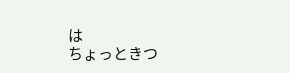は
ちょっときつ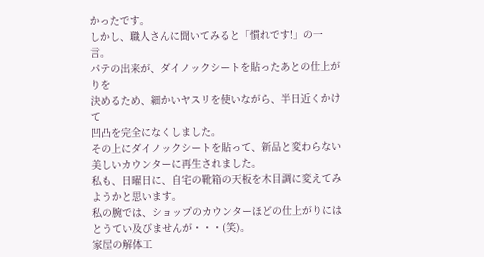かったです。
しかし、職人さんに聞いてみると「慣れです!」の一言。
パテの出来が、ダイノックシートを貼ったあとの仕上がりを
決めるため、細かいヤスリを使いながら、半日近くかけて
凹凸を完全になくしました。
その上にダイノックシートを貼って、新品と変わらない
美しいカウンターに再生されました。
私も、日曜日に、自宅の靴箱の天板を木目調に変えてみようかと思います。
私の腕では、ショップのカウンターほどの仕上がりには
とうてい及びませんが・・・(笑)。
家屋の解体工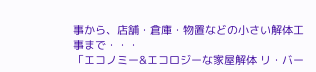事から、店舗・倉庫・物置などの小さい解体工事まで・・・
「エコノミー&エコロジーな家屋解体 リ・バー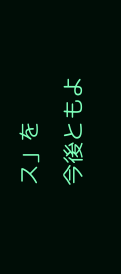ス」を
今後ともよ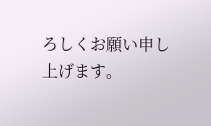ろしくお願い申し上げます。